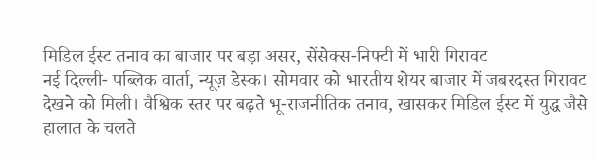मिडिल ईस्ट तनाव का बाजार पर बड़ा असर, सेंसेक्स-निफ्टी में भारी गिरावट
नई दिल्ली- पब्लिक वार्ता, न्यूज़ डेस्क। सोमवार को भारतीय शेयर बाजार में जबरदस्त गिरावट देखने को मिली। वैश्विक स्तर पर बढ़ते भू-राजनीतिक तनाव, खासकर मिडिल ईस्ट में युद्ध जैसे हालात के चलते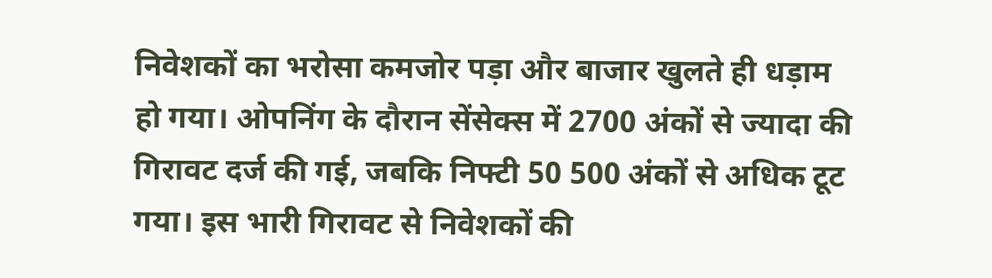निवेशकों का भरोसा कमजोर पड़ा और बाजार खुलते ही धड़ाम हो गया। ओपनिंग के दौरान सेंसेक्स में 2700 अंकों से ज्यादा की गिरावट दर्ज की गई, जबकि निफ्टी 50 500 अंकों से अधिक टूट गया। इस भारी गिरावट से निवेशकों की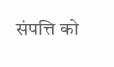संपत्ति को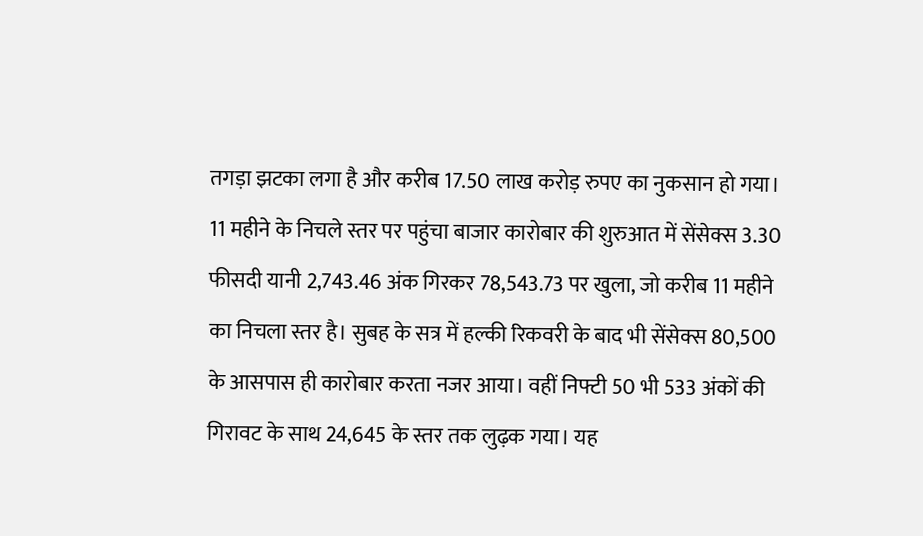तगड़ा झटका लगा है और करीब 17.50 लाख करोड़ रुपए का नुकसान हो गया। 11 महीने के निचले स्तर पर पहुंचा बाजार कारोबार की शुरुआत में सेंसेक्स 3.30 फीसदी यानी 2,743.46 अंक गिरकर 78,543.73 पर खुला, जो करीब 11 महीने का निचला स्तर है। सुबह के सत्र में हल्की रिकवरी के बाद भी सेंसेक्स 80,500 के आसपास ही कारोबार करता नजर आया। वहीं निफ्टी 50 भी 533 अंकों की गिरावट के साथ 24,645 के स्तर तक लुढ़क गया। यह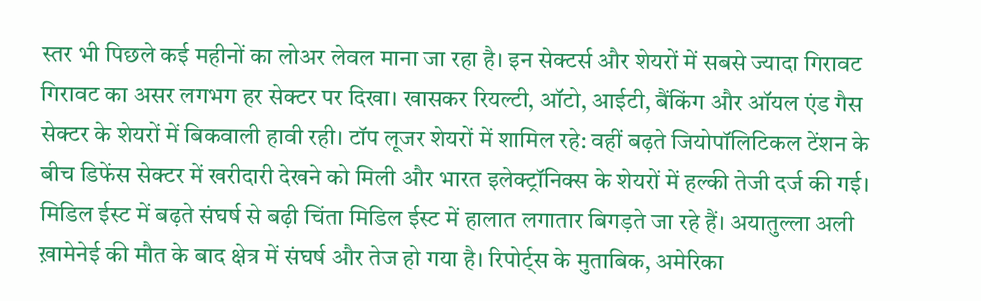स्तर भी पिछले कई महीनों का लोअर लेवल माना जा रहा है। इन सेक्टर्स और शेयरों में सबसे ज्यादा गिरावट गिरावट का असर लगभग हर सेक्टर पर दिखा। खासकर रियल्टी, ऑटो, आईटी, बैंकिंग और ऑयल एंड गैस सेक्टर के शेयरों में बिकवाली हावी रही। टॉप लूजर शेयरों में शामिल रहे: वहीं बढ़ते जियोपॉलिटिकल टेंशन के बीच डिफेंस सेक्टर में खरीदारी देखने को मिली और भारत इलेक्ट्रॉनिक्स के शेयरों में हल्की तेजी दर्ज की गई। मिडिल ईस्ट में बढ़ते संघर्ष से बढ़ी चिंता मिडिल ईस्ट में हालात लगातार बिगड़ते जा रहे हैं। अयातुल्ला अली ख़ामेनेई की मौत के बाद क्षेत्र में संघर्ष और तेज हो गया है। रिपोर्ट्स के मुताबिक, अमेरिका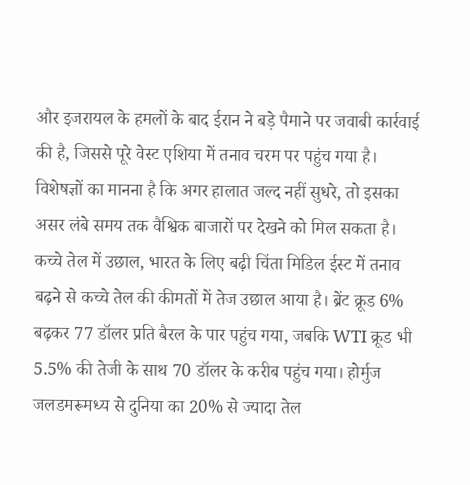और इजरायल के हमलों के बाद ईरान ने बड़े पैमाने पर जवाबी कार्रवाई की है, जिससे पूरे वेस्ट एशिया में तनाव चरम पर पहुंच गया है। विशेषज्ञों का मानना है कि अगर हालात जल्द नहीं सुधरे, तो इसका असर लंबे समय तक वैश्विक बाजारों पर देखने को मिल सकता है। कच्चे तेल में उछाल, भारत के लिए बढ़ी चिंता मिडिल ईस्ट में तनाव बढ़ने से कच्चे तेल की कीमतों में तेज उछाल आया है। ब्रेंट क्रूड 6% बढ़कर 77 डॉलर प्रति बैरल के पार पहुंच गया, जबकि WTI क्रूड भी 5.5% की तेजी के साथ 70 डॉलर के करीब पहुंच गया। होर्मुज जलडमरूमध्य से दुनिया का 20% से ज्यादा तेल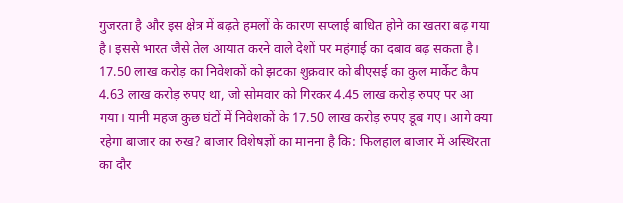गुजरता है और इस क्षेत्र में बढ़ते हमलों के कारण सप्लाई बाधित होने का खतरा बढ़ गया है। इससे भारत जैसे तेल आयात करने वाले देशों पर महंगाई का दबाव बढ़ सकता है। 17.50 लाख करोड़ का निवेशकों को झटका शुक्रवार को बीएसई का कुल मार्केट कैप 4.63 लाख करोड़ रुपए था, जो सोमवार को गिरकर 4.45 लाख करोड़ रुपए पर आ गया। यानी महज कुछ घंटों में निवेशकों के 17.50 लाख करोड़ रुपए डूब गए। आगे क्या रहेगा बाजार का रुख? बाजार विशेषज्ञों का मानना है कि: फिलहाल बाजार में अस्थिरता का दौर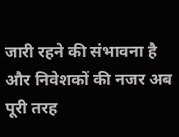जारी रहने की संभावना है और निवेशकों की नजर अब पूरी तरह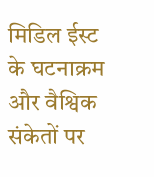मिडिल ईस्ट के घटनाक्रम और वैश्विक संकेतों पर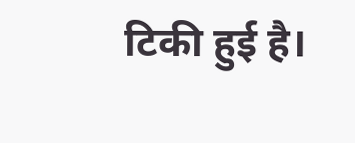टिकी हुई है।